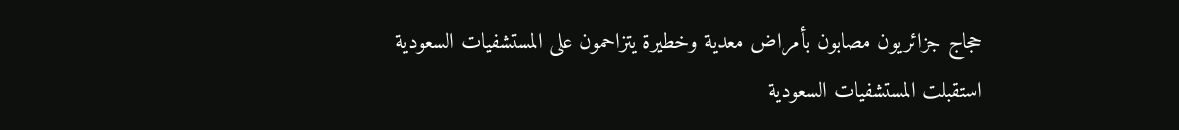حجاج جزائريون مصابون بأمراض معدية وخطيرة يتزاحمون على المستشفيات السعودية
استقبلت المستشفيات السعودية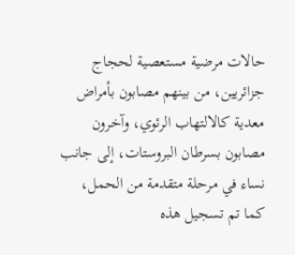حالات مرضية مستعصية لحجاج جزائريين، من بينهم مصابون بأمراض معدية كالالتهاب الرئوي، وآخرون مصابون بسرطان البروستات، إلى جانب نساء في مرحلة متقدمة من الحمل، كما تم تسجيل هذه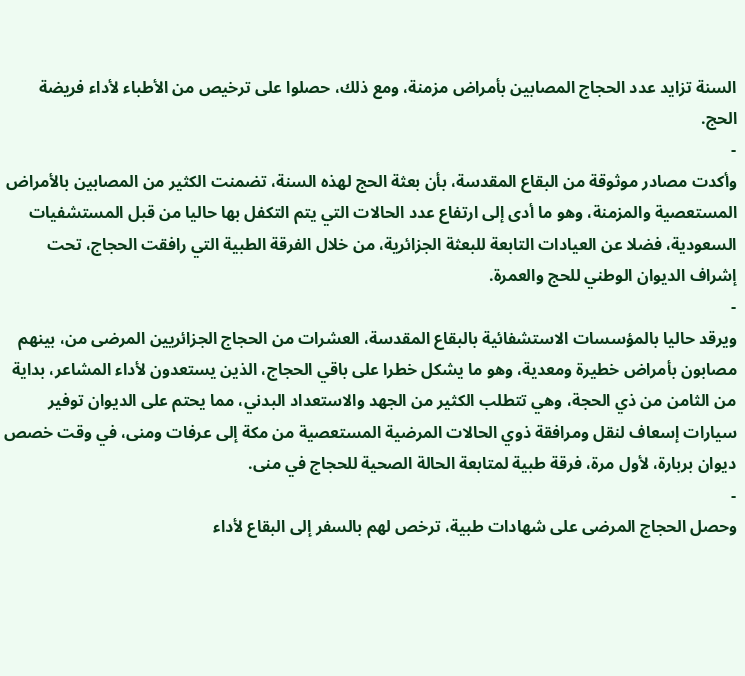السنة تزايد عدد الحجاج المصابين بأمراض مزمنة، ومع ذلك، حصلوا على ترخيص من الأطباء لأداء فريضة الحج.
-
وأكدت مصادر موثوقة من البقاع المقدسة، بأن بعثة الحج لهذه السنة، تضمنت الكثير من المصابين بالأمراض المستعصية والمزمنة، وهو ما أدى إلى ارتفاع عدد الحالات التي يتم التكفل بها حاليا من قبل المستشفيات السعودية، فضلا عن العيادات التابعة للبعثة الجزائرية، من خلال الفرقة الطبية التي رافقت الحجاج، تحت إشراف الديوان الوطني للحج والعمرة.
-
ويرقد حاليا بالمؤسسات الاستشفائية بالبقاع المقدسة، العشرات من الحجاج الجزائريين المرضى من، بينهم مصابون بأمراض خطيرة ومعدية، وهو ما يشكل خطرا على باقي الحجاج، الذين يستعدون لأداء المشاعر، بداية من الثامن من ذي الحجة، وهي تتطلب الكثير من الجهد والاستعداد البدني، مما يحتم على الديوان توفير سيارات إسعاف لنقل ومرافقة ذوي الحالات المرضية المستعصية من مكة إلى عرفات ومنى، في وقت خصص ديوان بربارة، لأول مرة، فرقة طبية لمتابعة الحالة الصحية للحجاج في منى.
-
وحصل الحجاج المرضى على شهادات طبية، ترخص لهم بالسفر إلى البقاع لأداء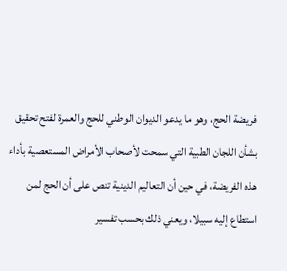فريضة الحج، وهو ما يدعو الديوان الوطني للحج والعمرة لفتح تحقيق بشأن اللجان الطبية التي سمحت لأصحاب الأمراض المستعصية بأداء هذه الفريضة، في حين أن التعاليم الدينية تنص على أن الحج لمن استطاع إليه سبيلا، ويعني ذلك بحسب تفسير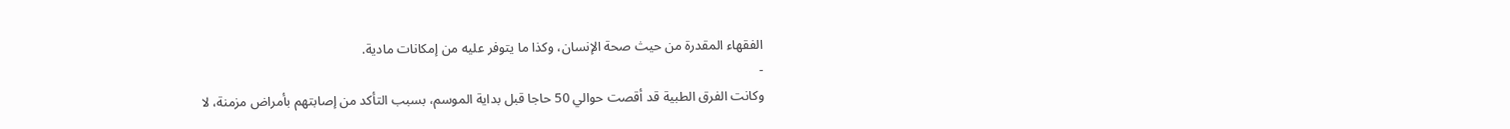الفقهاء المقدرة من حيث صحة الإنسان، وكذا ما يتوفر عليه من إمكانات مادية.
-
وكانت الفرق الطبية قد أقصت حوالي 50 حاجا قبل بداية الموسم، بسبب التأكد من إصابتهم بأمراض مزمنة، لا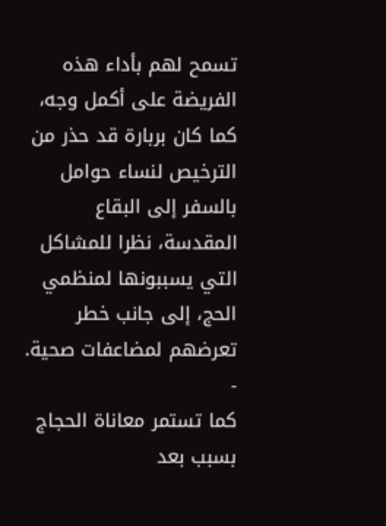تسمح لهم بأداء هذه الفريضة على أكمل وجه، كما كان بربارة قد حذر من الترخيص لنساء حوامل بالسفر إلى البقاع المقدسة، نظرا للمشاكل التي يسببونها لمنظمي الحج، إلى جانب خطر تعرضهم لمضاعفات صحية.
-
كما تستمر معاناة الحجاج بسبب بعد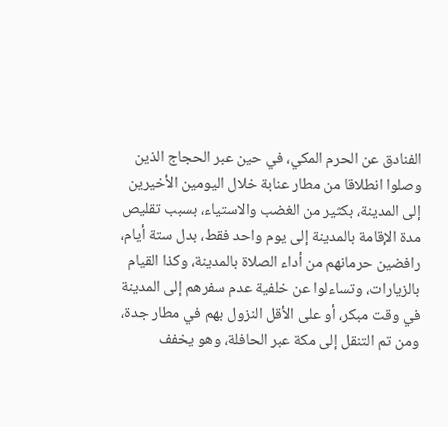الفنادق عن الحرم المكي، في حين عبر الحجاج الذين وصلوا انطلاقا من مطار عنابة خلال اليومين الأخيرين إلى المدينة، بكثير من الغضب والاستياء، بسبب تقليص مدة الإقامة بالمدينة إلى يوم واحد فقط، بدل ستة أيام، رافضين حرمانهم من أداء الصلاة بالمدينة، وكذا القيام بالزيارات، وتساءلوا عن خلفية عدم سفرهم إلى المدينة في وقت مبكر، أو على الأقل النزول بهم في مطار جدة، ومن تم التنقل إلى مكة عبر الحافلة، وهو يخفف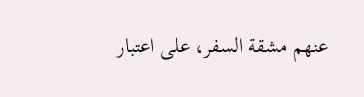عنهم مشقة السفر، على اعتبار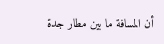أن المسافة ما بين مطار جدة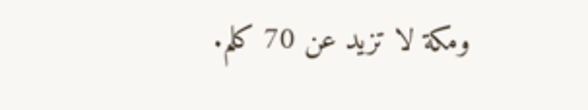ومكة لا تزيد عن 70 كلم.